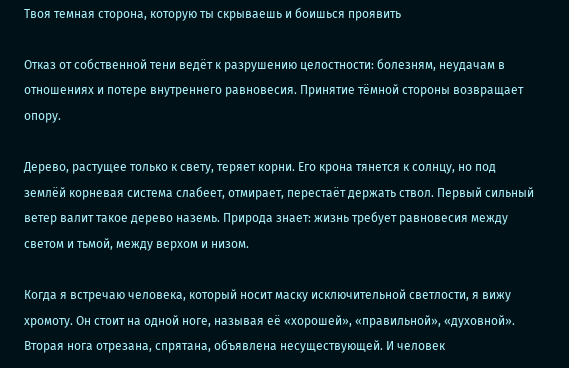Твоя темная сторона, которую ты скрываешь и боишься проявить

Отказ от собственной тени ведёт к разрушению целостности: болезням, неудачам в отношениях и потере внутреннего равновесия. Принятие тёмной стороны возвращает опору.

Дерево, растущее только к свету, теряет корни. Его крона тянется к солнцу, но под землёй корневая система слабеет, отмирает, перестаёт держать ствол. Первый сильный ветер валит такое дерево наземь. Природа знает: жизнь требует равновесия между светом и тьмой, между верхом и низом.

Когда я встречаю человека, который носит маску исключительной светлости, я вижу хромоту. Он стоит на одной ноге, называя её «хорошей», «правильной», «духовной». Вторая нога отрезана, спрятана, объявлена несуществующей. И человек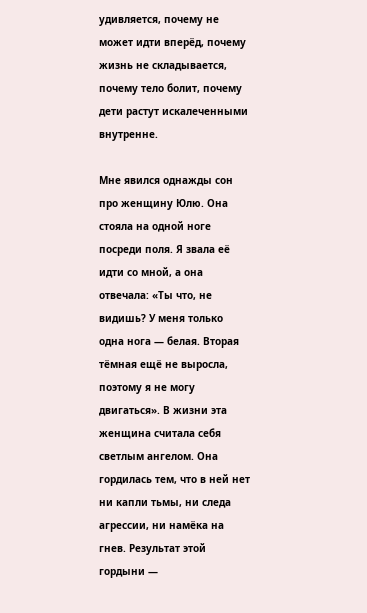удивляется, почему не может идти вперёд, почему жизнь не складывается, почему тело болит, почему дети растут искалеченными внутренне.

Мне явился однажды сон про женщину Юлю. Она стояла на одной ноге посреди поля. Я звала её идти со мной, а она отвечала: «Ты что, не видишь? У меня только одна нога — белая. Вторая тёмная ещё не выросла, поэтому я не могу двигаться». В жизни эта женщина считала себя светлым ангелом. Она гордилась тем, что в ней нет ни капли тьмы, ни следа агрессии, ни намёка на гнев. Результат этой гордыни —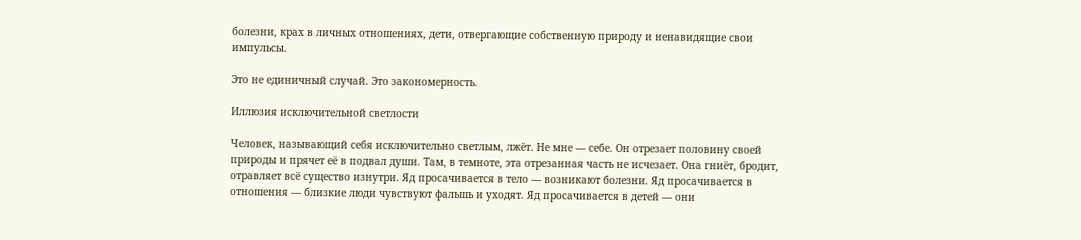болезни, крах в личных отношениях, дети, отвергающие собственную природу и ненавидящие свои импульсы.

Это не единичный случай. Это закономерность.

Иллюзия исключительной светлости

Человек, называющий себя исключительно светлым, лжёт. Не мне — себе. Он отрезает половину своей природы и прячет её в подвал души. Там, в темноте, эта отрезанная часть не исчезает. Она гниёт, бродит, отравляет всё существо изнутри. Яд просачивается в тело — возникают болезни. Яд просачивается в отношения — близкие люди чувствуют фальшь и уходят. Яд просачивается в детей — они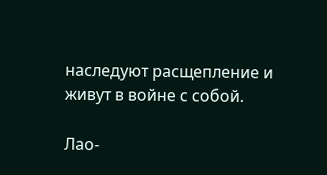наследуют расщепление и живут в войне с собой.

Лао-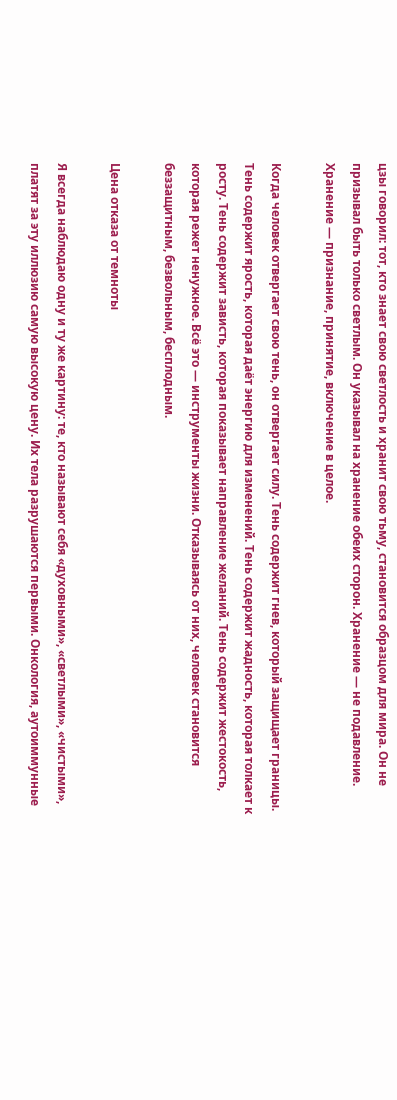цзы говорил: тот, кто знает свою светлость и хранит свою тьму, становится образцом для мира. Он не призывал быть только светлым. Он указывал на хранение обеих сторон. Хранение — не подавление. Хранение — признание, принятие, включение в целое.

Когда человек отвергает свою тень, он отвергает силу. Тень содержит гнев, который защищает границы. Тень содержит ярость, которая даёт энергию для изменений. Тень содержит жадность, которая толкает к росту. Тень содержит зависть, которая показывает направление желаний. Тень содержит жестокость, которая режет ненужное. Всё это — инструменты жизни. Отказываясь от них, человек становится беззащитным, безвольным, бесплодным.

Цена отказа от темноты

Я всегда наблюдаю одну и ту же картину: те, кто называют себя «духовными», «светлыми», «чистыми», платят за эту иллюзию самую высокую цену. Их тела разрушаются первыми. Онкология, аутоиммунные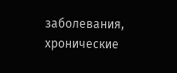заболевания, хронические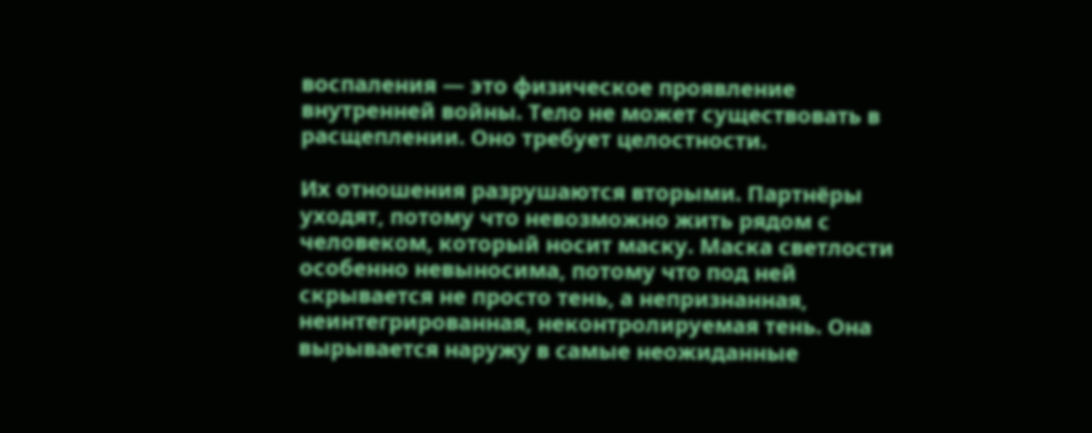воспаления — это физическое проявление внутренней войны. Тело не может существовать в расщеплении. Оно требует целостности.

Их отношения разрушаются вторыми. Партнёры уходят, потому что невозможно жить рядом с человеком, который носит маску. Маска светлости особенно невыносима, потому что под ней скрывается не просто тень, а непризнанная, неинтегрированная, неконтролируемая тень. Она вырывается наружу в самые неожиданные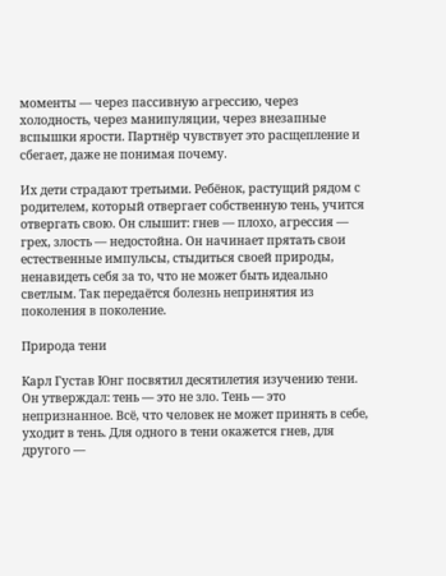моменты — через пассивную агрессию, через холодность, через манипуляции, через внезапные вспышки ярости. Партнёр чувствует это расщепление и сбегает, даже не понимая почему.

Их дети страдают третьими. Ребёнок, растущий рядом с родителем, который отвергает собственную тень, учится отвергать свою. Он слышит: гнев — плохо, агрессия — грех, злость — недостойна. Он начинает прятать свои естественные импульсы, стыдиться своей природы, ненавидеть себя за то, что не может быть идеально светлым. Так передаётся болезнь непринятия из поколения в поколение.

Природа тени

Карл Густав Юнг посвятил десятилетия изучению тени. Он утверждал: тень — это не зло. Тень — это непризнанное. Всё, что человек не может принять в себе, уходит в тень. Для одного в тени окажется гнев, для другого —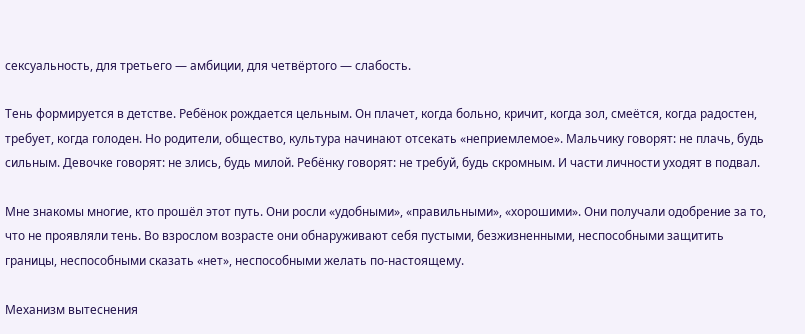сексуальность, для третьего — амбиции, для четвёртого — слабость.

Тень формируется в детстве. Ребёнок рождается цельным. Он плачет, когда больно, кричит, когда зол, смеётся, когда радостен, требует, когда голоден. Но родители, общество, культура начинают отсекать «неприемлемое». Мальчику говорят: не плачь, будь сильным. Девочке говорят: не злись, будь милой. Ребёнку говорят: не требуй, будь скромным. И части личности уходят в подвал.

Мне знакомы многие, кто прошёл этот путь. Они росли «удобными», «правильными», «хорошими». Они получали одобрение за то, что не проявляли тень. Во взрослом возрасте они обнаруживают себя пустыми, безжизненными, неспособными защитить границы, неспособными сказать «нет», неспособными желать по-настоящему.

Механизм вытеснения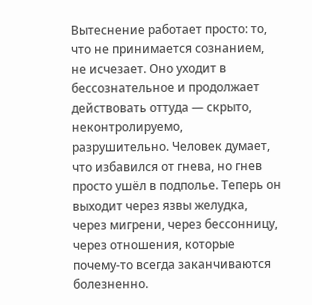Вытеснение работает просто: то, что не принимается сознанием, не исчезает. Оно уходит в бессознательное и продолжает действовать оттуда — скрыто, неконтролируемо, разрушительно. Человек думает, что избавился от гнева, но гнев просто ушёл в подполье. Теперь он выходит через язвы желудка, через мигрени, через бессонницу, через отношения, которые почему-то всегда заканчиваются болезненно.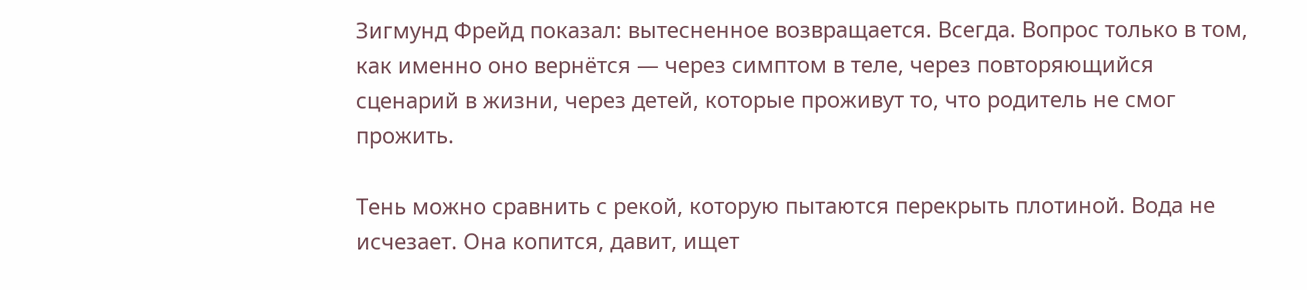Зигмунд Фрейд показал: вытесненное возвращается. Всегда. Вопрос только в том, как именно оно вернётся — через симптом в теле, через повторяющийся сценарий в жизни, через детей, которые проживут то, что родитель не смог прожить.

Тень можно сравнить с рекой, которую пытаются перекрыть плотиной. Вода не исчезает. Она копится, давит, ищет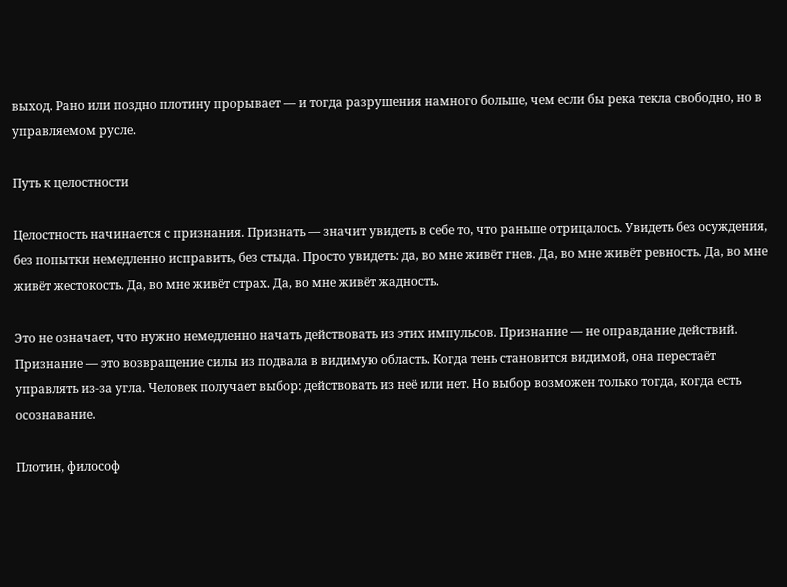выход. Рано или поздно плотину прорывает — и тогда разрушения намного больше, чем если бы река текла свободно, но в управляемом русле.

Путь к целостности

Целостность начинается с признания. Признать — значит увидеть в себе то, что раньше отрицалось. Увидеть без осуждения, без попытки немедленно исправить, без стыда. Просто увидеть: да, во мне живёт гнев. Да, во мне живёт ревность. Да, во мне живёт жестокость. Да, во мне живёт страх. Да, во мне живёт жадность.

Это не означает, что нужно немедленно начать действовать из этих импульсов. Признание — не оправдание действий. Признание — это возвращение силы из подвала в видимую область. Когда тень становится видимой, она перестаёт управлять из-за угла. Человек получает выбор: действовать из неё или нет. Но выбор возможен только тогда, когда есть осознавание.

Плотин, философ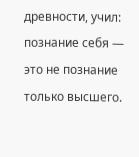древности, учил: познание себя — это не познание только высшего.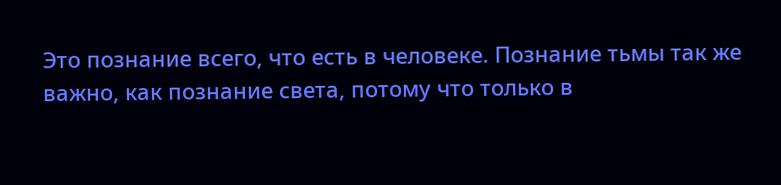Это познание всего, что есть в человеке. Познание тьмы так же важно, как познание света, потому что только в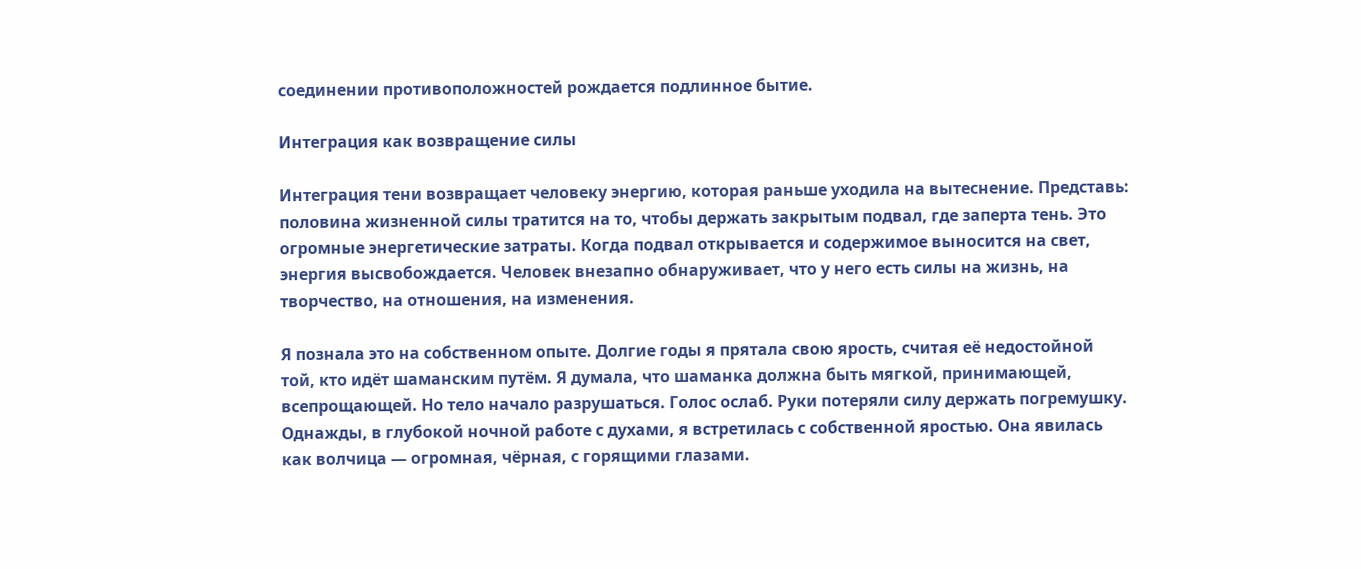соединении противоположностей рождается подлинное бытие.

Интеграция как возвращение силы

Интеграция тени возвращает человеку энергию, которая раньше уходила на вытеснение. Представь: половина жизненной силы тратится на то, чтобы держать закрытым подвал, где заперта тень. Это огромные энергетические затраты. Когда подвал открывается и содержимое выносится на свет, энергия высвобождается. Человек внезапно обнаруживает, что у него есть силы на жизнь, на творчество, на отношения, на изменения.

Я познала это на собственном опыте. Долгие годы я прятала свою ярость, считая её недостойной той, кто идёт шаманским путём. Я думала, что шаманка должна быть мягкой, принимающей, всепрощающей. Но тело начало разрушаться. Голос ослаб. Руки потеряли силу держать погремушку. Однажды, в глубокой ночной работе с духами, я встретилась с собственной яростью. Она явилась как волчица — огромная, чёрная, с горящими глазами.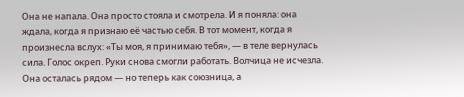Она не напала. Она просто стояла и смотрела. И я поняла: она ждала, когда я признаю её частью себя. В тот момент, когда я произнесла вслух: «Ты моя, я принимаю тебя», — в теле вернулась сила. Голос окреп. Руки снова смогли работать. Волчица не исчезла. Она осталась рядом — но теперь как союзница, а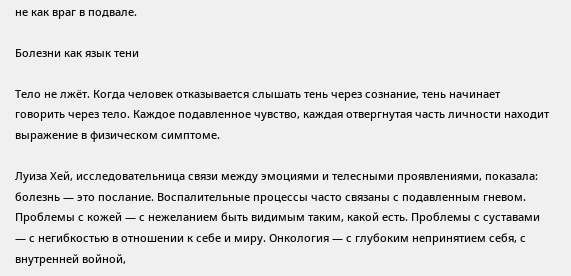не как враг в подвале.

Болезни как язык тени

Тело не лжёт. Когда человек отказывается слышать тень через сознание, тень начинает говорить через тело. Каждое подавленное чувство, каждая отвергнутая часть личности находит выражение в физическом симптоме.

Луиза Хей, исследовательница связи между эмоциями и телесными проявлениями, показала: болезнь — это послание. Воспалительные процессы часто связаны с подавленным гневом. Проблемы с кожей — с нежеланием быть видимым таким, какой есть. Проблемы с суставами — с негибкостью в отношении к себе и миру. Онкология — с глубоким непринятием себя, с внутренней войной,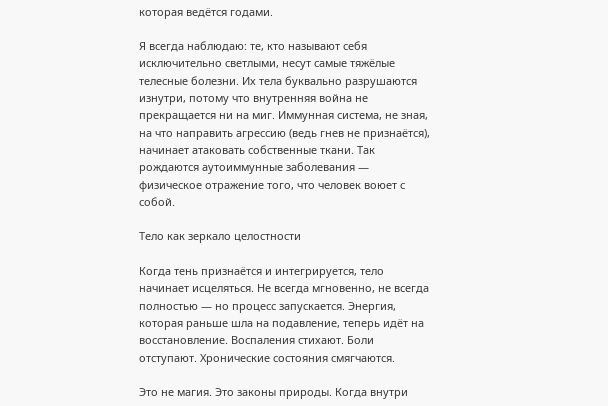которая ведётся годами.

Я всегда наблюдаю: те, кто называют себя исключительно светлыми, несут самые тяжёлые телесные болезни. Их тела буквально разрушаются изнутри, потому что внутренняя война не прекращается ни на миг. Иммунная система, не зная, на что направить агрессию (ведь гнев не признаётся), начинает атаковать собственные ткани. Так рождаются аутоиммунные заболевания — физическое отражение того, что человек воюет с собой.

Тело как зеркало целостности

Когда тень признаётся и интегрируется, тело начинает исцеляться. Не всегда мгновенно, не всегда полностью — но процесс запускается. Энергия, которая раньше шла на подавление, теперь идёт на восстановление. Воспаления стихают. Боли отступают. Хронические состояния смягчаются.

Это не магия. Это законы природы. Когда внутри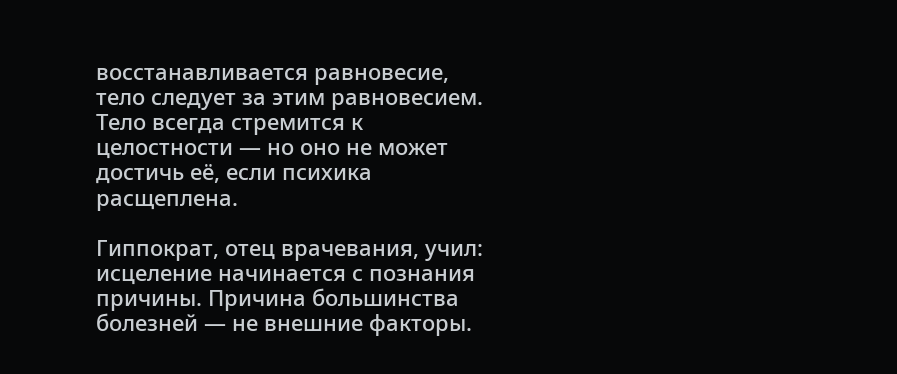восстанавливается равновесие, тело следует за этим равновесием. Тело всегда стремится к целостности — но оно не может достичь её, если психика расщеплена.

Гиппократ, отец врачевания, учил: исцеление начинается с познания причины. Причина большинства болезней — не внешние факторы.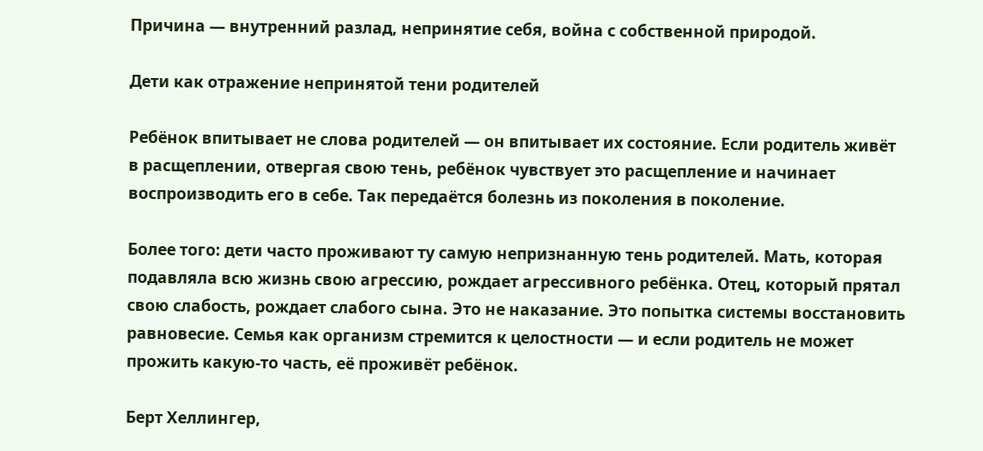Причина — внутренний разлад, непринятие себя, война с собственной природой.

Дети как отражение непринятой тени родителей

Ребёнок впитывает не слова родителей — он впитывает их состояние. Если родитель живёт в расщеплении, отвергая свою тень, ребёнок чувствует это расщепление и начинает воспроизводить его в себе. Так передаётся болезнь из поколения в поколение.

Более того: дети часто проживают ту самую непризнанную тень родителей. Мать, которая подавляла всю жизнь свою агрессию, рождает агрессивного ребёнка. Отец, который прятал свою слабость, рождает слабого сына. Это не наказание. Это попытка системы восстановить равновесие. Семья как организм стремится к целостности — и если родитель не может прожить какую-то часть, её проживёт ребёнок.

Берт Хеллингер,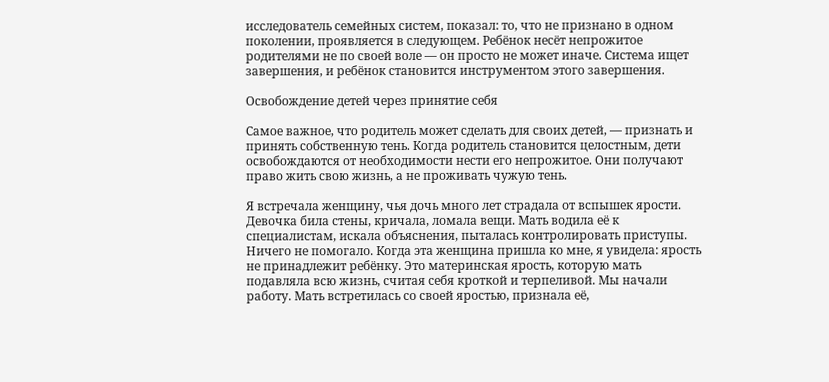исследователь семейных систем, показал: то, что не признано в одном поколении, проявляется в следующем. Ребёнок несёт непрожитое родителями не по своей воле — он просто не может иначе. Система ищет завершения, и ребёнок становится инструментом этого завершения.

Освобождение детей через принятие себя

Самое важное, что родитель может сделать для своих детей, — признать и принять собственную тень. Когда родитель становится целостным, дети освобождаются от необходимости нести его непрожитое. Они получают право жить свою жизнь, а не проживать чужую тень.

Я встречала женщину, чья дочь много лет страдала от вспышек ярости. Девочка била стены, кричала, ломала вещи. Мать водила её к специалистам, искала объяснения, пыталась контролировать приступы. Ничего не помогало. Когда эта женщина пришла ко мне, я увидела: ярость не принадлежит ребёнку. Это материнская ярость, которую мать подавляла всю жизнь, считая себя кроткой и терпеливой. Мы начали работу. Мать встретилась со своей яростью, признала её,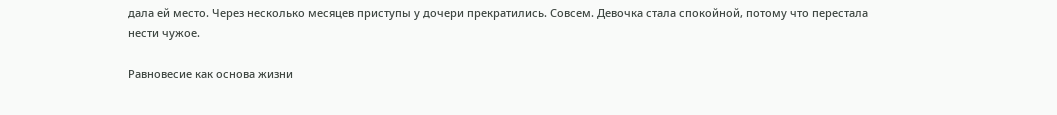дала ей место. Через несколько месяцев приступы у дочери прекратились. Совсем. Девочка стала спокойной, потому что перестала нести чужое.

Равновесие как основа жизни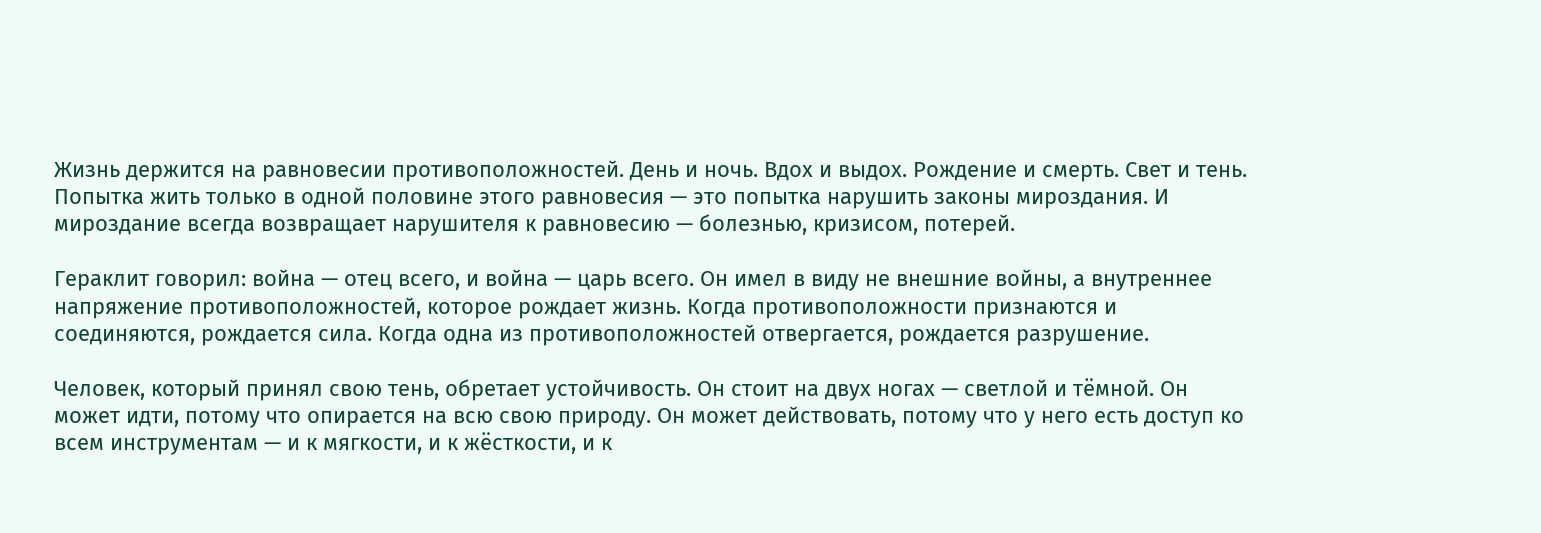Жизнь держится на равновесии противоположностей. День и ночь. Вдох и выдох. Рождение и смерть. Свет и тень. Попытка жить только в одной половине этого равновесия — это попытка нарушить законы мироздания. И мироздание всегда возвращает нарушителя к равновесию — болезнью, кризисом, потерей.

Гераклит говорил: война — отец всего, и война — царь всего. Он имел в виду не внешние войны, а внутреннее напряжение противоположностей, которое рождает жизнь. Когда противоположности признаются и соединяются, рождается сила. Когда одна из противоположностей отвергается, рождается разрушение.

Человек, который принял свою тень, обретает устойчивость. Он стоит на двух ногах — светлой и тёмной. Он может идти, потому что опирается на всю свою природу. Он может действовать, потому что у него есть доступ ко всем инструментам — и к мягкости, и к жёсткости, и к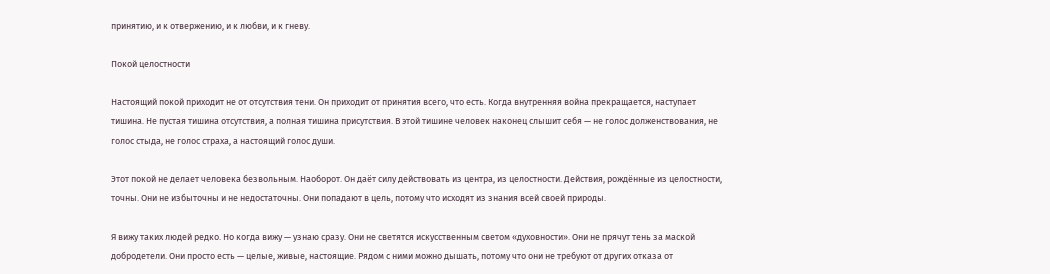принятию, и к отвержению, и к любви, и к гневу.

Покой целостности

Настоящий покой приходит не от отсутствия тени. Он приходит от принятия всего, что есть. Когда внутренняя война прекращается, наступает тишина. Не пустая тишина отсутствия, а полная тишина присутствия. В этой тишине человек наконец слышит себя — не голос долженствования, не голос стыда, не голос страха, а настоящий голос души.

Этот покой не делает человека безвольным. Наоборот. Он даёт силу действовать из центра, из целостности. Действия, рождённые из целостности, точны. Они не избыточны и не недостаточны. Они попадают в цель, потому что исходят из знания всей своей природы.

Я вижу таких людей редко. Но когда вижу — узнаю сразу. Они не светятся искусственным светом «духовности». Они не прячут тень за маской добродетели. Они просто есть — целые, живые, настоящие. Рядом с ними можно дышать, потому что они не требуют от других отказа от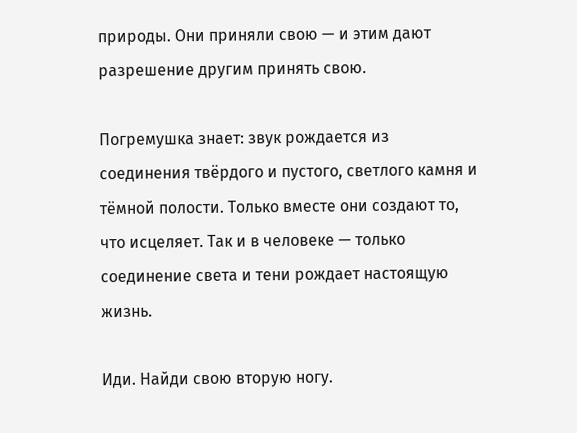природы. Они приняли свою — и этим дают разрешение другим принять свою.

Погремушка знает: звук рождается из соединения твёрдого и пустого, светлого камня и тёмной полости. Только вместе они создают то, что исцеляет. Так и в человеке — только соединение света и тени рождает настоящую жизнь.

Иди. Найди свою вторую ногу.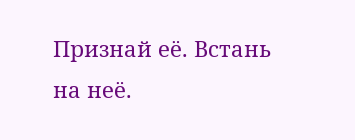Признай её. Встань на неё.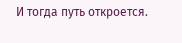И тогда путь откроется.